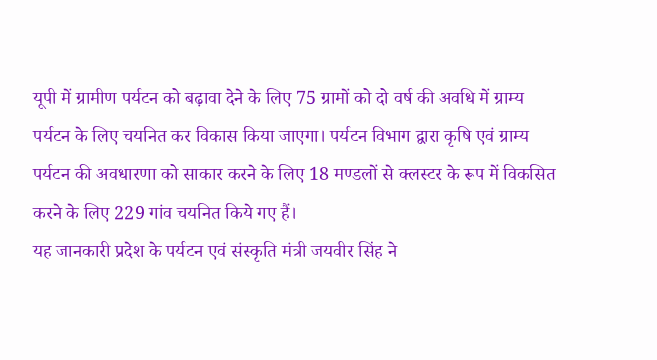यूपी में ग्रामीण पर्यटन को बढ़ावा देने के लिए 75 ग्रामों को दो वर्ष की अवधि में ग्राम्य पर्यटन के लिए चयनित कर विकास किया जाएगा। पर्यटन विभाग द्वारा कृषि एवं ग्राम्य पर्यटन की अवधारणा को साकार करने के लिए 18 मण्डलों से क्लस्टर के रूप में विकसित करने के लिए 229 गांव चयनित किये गए हैं।
यह जानकारी प्रदेश के पर्यटन एवं संस्कृति मंत्री जयवीर सिंह ने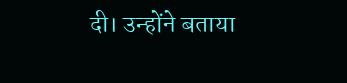दी। उन्होंने बताया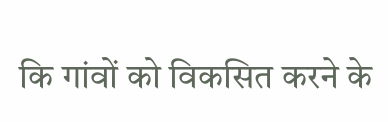कि गांवों को विकसित करने के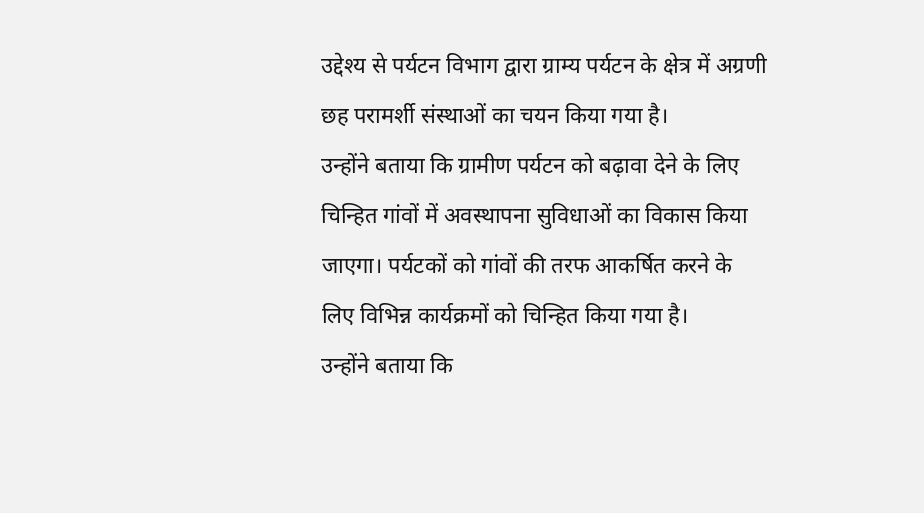उद्देश्य से पर्यटन विभाग द्वारा ग्राम्य पर्यटन के क्षेत्र में अग्रणी छह परामर्शी संस्थाओं का चयन किया गया है।
उन्होंने बताया कि ग्रामीण पर्यटन को बढ़ावा देने के लिए चिन्हित गांवों में अवस्थापना सुविधाओं का विकास किया जाएगा। पर्यटकों को गांवों की तरफ आकर्षित करने के लिए विभिन्न कार्यक्रमों को चिन्हित किया गया है।
उन्होंने बताया कि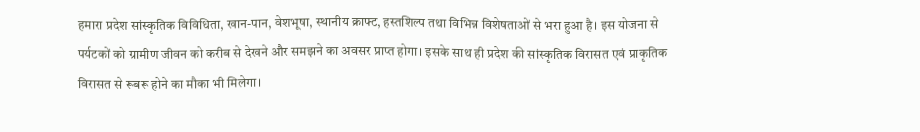हमारा प्रदेश सांस्कृतिक विविधिता, खान-पान, वेशभूषा, स्थानीय क्राफ्ट, हस्तशिल्प तथा विभिन्न विशेषताओं से भरा हुआ है। इस योजना से पर्यटकों को ग्रामीण जीवन को करीब से देखने और समझने का अवसर प्राप्त होगा। इसके साथ ही प्रदेश की सांस्कृतिक विरासत एवं प्राकृतिक विरासत से रूबरू होने का मौका भी मिलेगा।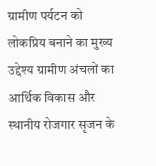ग्रामीण पर्यटन को लोकप्रिय बनाने का मुख्य उद्देश्य ग्रामीण अंचलों का आर्थिक विकास और स्थानीय रोजगार सृजन के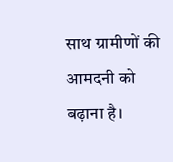साथ ग्रामीणों की आमदनी को बढ़ाना है।